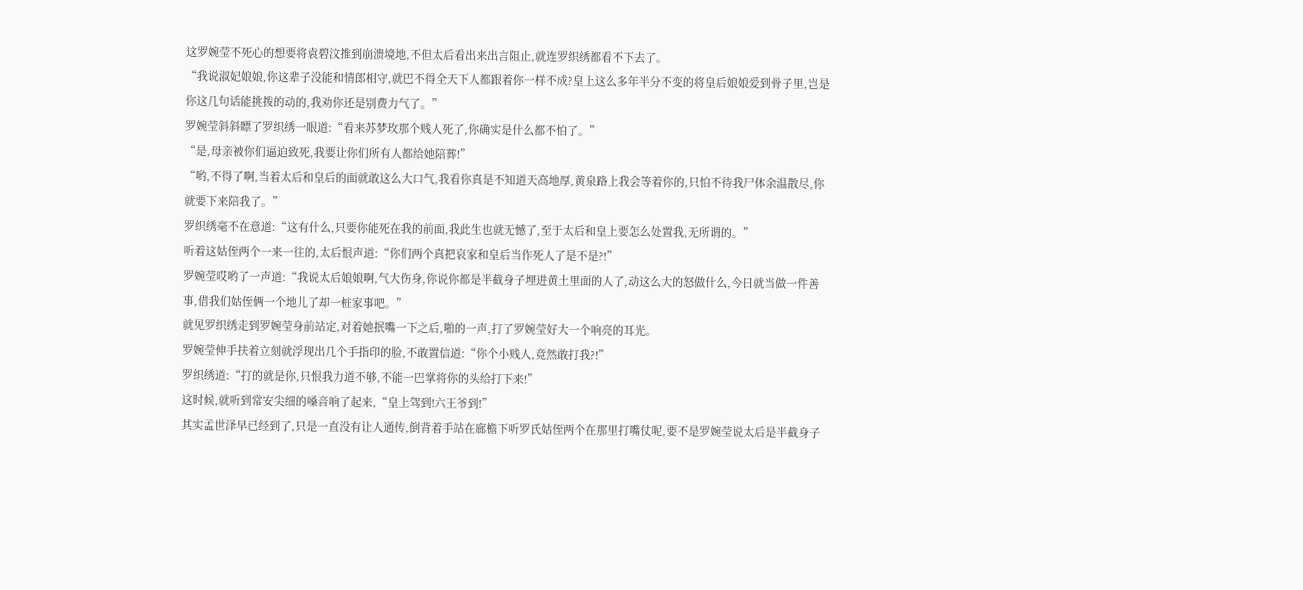这罗婉莹不死心的想要将袁碧汶推到崩溃境地,不但太后看出来出言阻止,就连罗织绣都看不下去了。
“我说淑妃娘娘,你这辈子没能和情郎相守,就巴不得全天下人都跟着你一样不成?皇上这么多年半分不变的将皇后娘娘爱到骨子里,岂是你这几句话能挑拨的动的,我劝你还是别费力气了。”
罗婉莹斜斜瞟了罗织绣一眼道:“看来苏梦玫那个贱人死了,你确实是什么都不怕了。”
“是,母亲被你们逼迫致死,我要让你们所有人都给她陪葬!”
“哟,不得了啊,当着太后和皇后的面就敢这么大口气,我看你真是不知道天高地厚,黄泉路上我会等着你的,只怕不待我尸体余温散尽,你就要下来陪我了。”
罗织绣毫不在意道:“这有什么,只要你能死在我的前面,我此生也就无憾了,至于太后和皇上要怎么处置我,无所谓的。”
听着这姑侄两个一来一往的,太后恨声道:“你们两个真把哀家和皇后当作死人了是不是?!”
罗婉莹哎哟了一声道:“我说太后娘娘啊,气大伤身,你说你都是半截身子埋进黄土里面的人了,动这么大的怒做什么,今日就当做一件善事,借我们姑侄俩一个地儿了却一桩家事吧。”
就见罗织绣走到罗婉莹身前站定,对着她抿嘴一下之后,啪的一声,打了罗婉莹好大一个响亮的耳光。
罗婉莹伸手扶着立刻就浮现出几个手指印的脸,不敢置信道:“你个小贱人,竟然敢打我?!”
罗织绣道:“打的就是你,只恨我力道不够,不能一巴掌将你的头给打下来!”
这时候,就听到常安尖细的嗓音响了起来,“皇上驾到!六王爷到!”
其实孟世泽早已经到了,只是一直没有让人通传,倒背着手站在廊檐下听罗氏姑侄两个在那里打嘴仗呢,要不是罗婉莹说太后是半截身子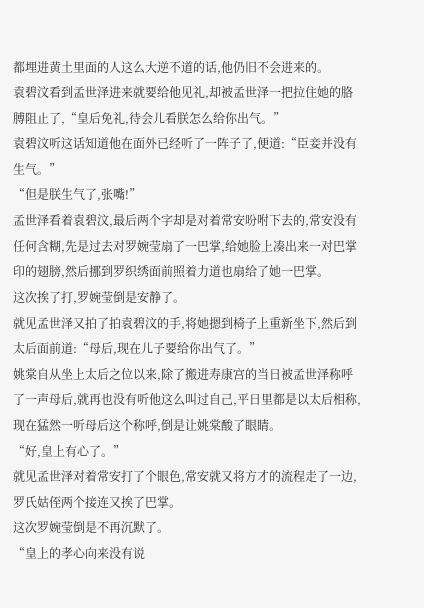都埋进黄土里面的人这么大逆不道的话,他仍旧不会进来的。
袁碧汶看到孟世泽进来就要给他见礼,却被孟世泽一把拉住她的胳膊阻止了,“皇后免礼,待会儿看朕怎么给你出气。”
袁碧汶听这话知道他在面外已经听了一阵子了,便道:“臣妾并没有生气。”
“但是朕生气了,张嘴!”
孟世泽看着袁碧汶,最后两个字却是对着常安吩咐下去的,常安没有任何含糊,先是过去对罗婉莹扇了一巴掌,给她脸上凑出来一对巴掌印的翅膀,然后挪到罗织绣面前照着力道也扇给了她一巴掌。
这次挨了打,罗婉莹倒是安静了。
就见孟世泽又拍了拍袁碧汶的手,将她摁到椅子上重新坐下,然后到太后面前道:“母后,现在儿子要给你出气了。”
姚棠自从坐上太后之位以来,除了搬进寿康宫的当日被孟世泽称呼了一声母后,就再也没有听他这么叫过自己,平日里都是以太后相称,现在猛然一听母后这个称呼,倒是让姚棠酸了眼睛。
“好,皇上有心了。”
就见孟世泽对着常安打了个眼色,常安就又将方才的流程走了一边,罗氏姑侄两个接连又挨了巴掌。
这次罗婉莹倒是不再沉默了。
“皇上的孝心向来没有说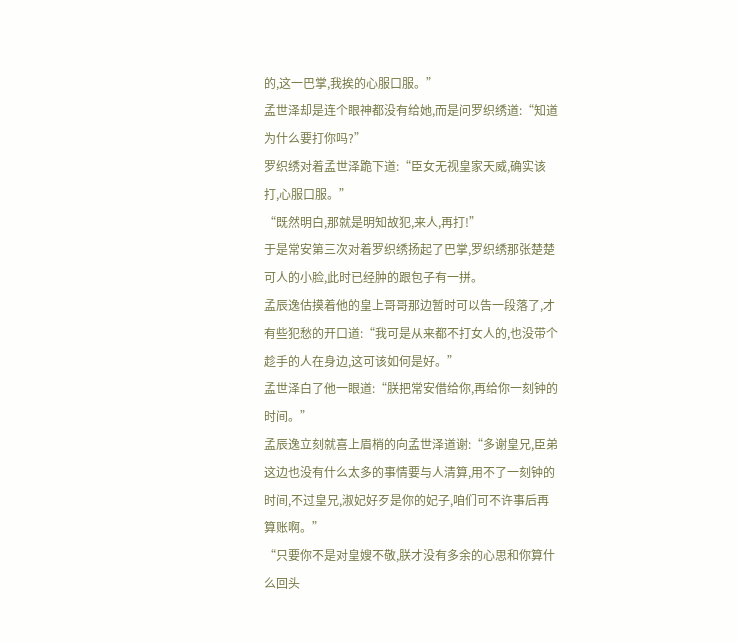的,这一巴掌,我挨的心服口服。”
孟世泽却是连个眼神都没有给她,而是问罗织绣道:“知道为什么要打你吗?”
罗织绣对着孟世泽跪下道:“臣女无视皇家天威,确实该打,心服口服。”
“既然明白,那就是明知故犯,来人,再打!”
于是常安第三次对着罗织绣扬起了巴掌,罗织绣那张楚楚可人的小脸,此时已经肿的跟包子有一拼。
孟辰逸估摸着他的皇上哥哥那边暂时可以告一段落了,才有些犯愁的开口道:“我可是从来都不打女人的,也没带个趁手的人在身边,这可该如何是好。”
孟世泽白了他一眼道:“朕把常安借给你,再给你一刻钟的时间。”
孟辰逸立刻就喜上眉梢的向孟世泽道谢:“多谢皇兄,臣弟这边也没有什么太多的事情要与人清算,用不了一刻钟的时间,不过皇兄,淑妃好歹是你的妃子,咱们可不许事后再算账啊。”
“只要你不是对皇嫂不敬,朕才没有多余的心思和你算什么回头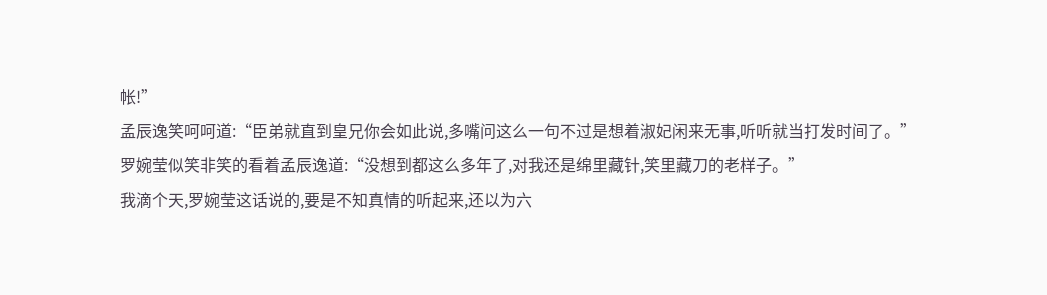帐!”
孟辰逸笑呵呵道:“臣弟就直到皇兄你会如此说,多嘴问这么一句不过是想着淑妃闲来无事,听听就当打发时间了。”
罗婉莹似笑非笑的看着孟辰逸道:“没想到都这么多年了,对我还是绵里藏针,笑里藏刀的老样子。”
我滴个天,罗婉莹这话说的,要是不知真情的听起来,还以为六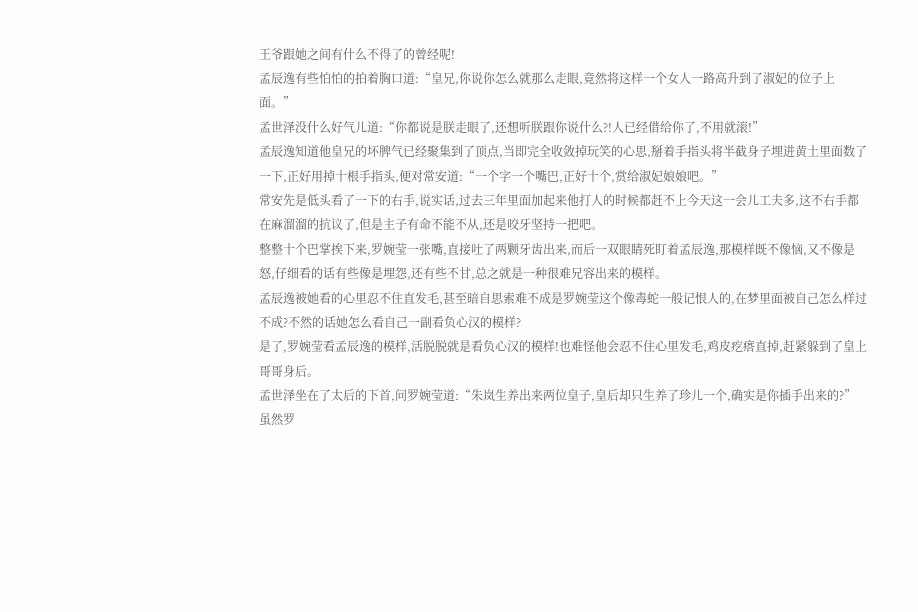王爷跟她之间有什么不得了的曾经呢!
孟辰逸有些怕怕的拍着胸口道:“皇兄,你说你怎么就那么走眼,竟然将这样一个女人一路高升到了淑妃的位子上面。”
孟世泽没什么好气儿道:“你都说是朕走眼了,还想听朕跟你说什么?!人已经借给你了,不用就滚!”
孟辰逸知道他皇兄的坏脾气已经聚集到了顶点,当即完全收敛掉玩笑的心思,掰着手指头将半截身子埋进黄土里面数了一下,正好用掉十根手指头,便对常安道:“一个字一个嘴巴,正好十个,赏给淑妃娘娘吧。”
常安先是低头看了一下的右手,说实话,过去三年里面加起来他打人的时候都赶不上今天这一会儿工夫多,这不右手都在麻溜溜的抗议了,但是主子有命不能不从,还是咬牙坚持一把吧。
整整十个巴掌挨下来,罗婉莹一张嘴,直接吐了两颗牙齿出来,而后一双眼睛死盯着孟辰逸,那模样既不像恼,又不像是怒,仔细看的话有些像是埋怨,还有些不甘,总之就是一种很难兄容出来的模样。
孟辰逸被她看的心里忍不住直发毛,甚至暗自思索难不成是罗婉莹这个像毒蛇一般记恨人的,在梦里面被自己怎么样过不成?不然的话她怎么看自己一副看负心汉的模样?
是了,罗婉莹看孟辰逸的模样,活脱脱就是看负心汉的模样!也难怪他会忍不住心里发毛,鸡皮疙瘩直掉,赶紧躲到了皇上哥哥身后。
孟世泽坐在了太后的下首,问罗婉莹道:“朱岚生养出来两位皇子,皇后却只生养了珍儿一个,确实是你插手出来的?”
虽然罗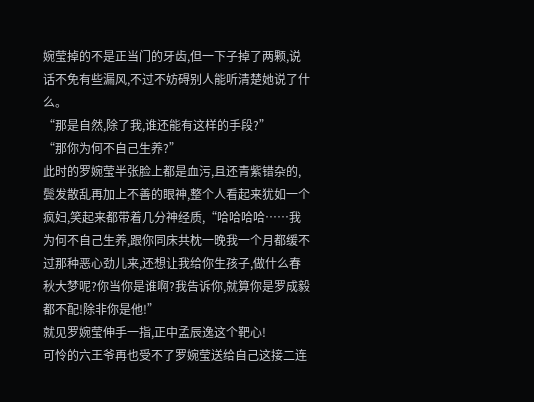婉莹掉的不是正当门的牙齿,但一下子掉了两颗,说话不免有些漏风,不过不妨碍别人能听清楚她说了什么。
“那是自然,除了我,谁还能有这样的手段?”
“那你为何不自己生养?”
此时的罗婉莹半张脸上都是血污,且还青紫错杂的,鬓发散乱再加上不善的眼神,整个人看起来犹如一个疯妇,笑起来都带着几分神经质,“哈哈哈哈……我为何不自己生养,跟你同床共枕一晚我一个月都缓不过那种恶心劲儿来,还想让我给你生孩子,做什么春秋大梦呢?你当你是谁啊?我告诉你,就算你是罗成毅都不配!除非你是他!”
就见罗婉莹伸手一指,正中孟辰逸这个靶心!
可怜的六王爷再也受不了罗婉莹送给自己这接二连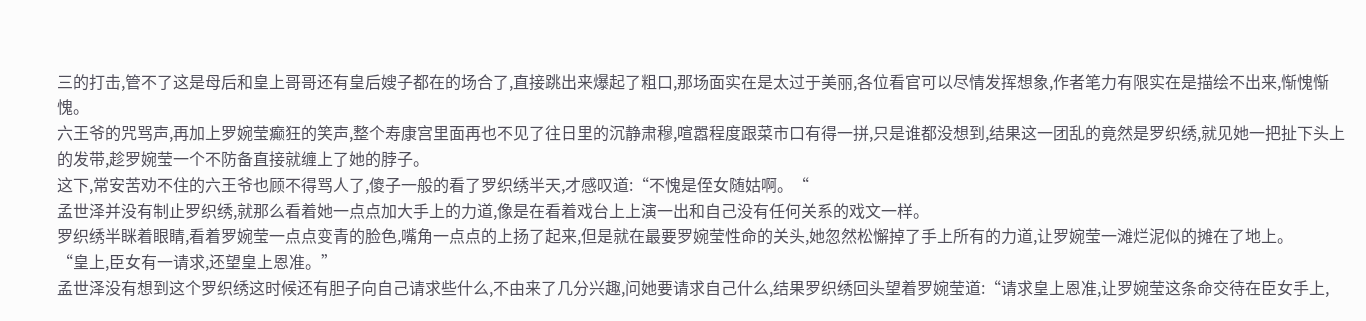三的打击,管不了这是母后和皇上哥哥还有皇后嫂子都在的场合了,直接跳出来爆起了粗口,那场面实在是太过于美丽,各位看官可以尽情发挥想象,作者笔力有限实在是描绘不出来,惭愧惭愧。
六王爷的咒骂声,再加上罗婉莹癫狂的笑声,整个寿康宫里面再也不见了往日里的沉静肃穆,喧嚣程度跟菜市口有得一拼,只是谁都没想到,结果这一团乱的竟然是罗织绣,就见她一把扯下头上的发带,趁罗婉莹一个不防备直接就缠上了她的脖子。
这下,常安苦劝不住的六王爷也顾不得骂人了,傻子一般的看了罗织绣半天,才感叹道:“不愧是侄女随姑啊。“
孟世泽并没有制止罗织绣,就那么看着她一点点加大手上的力道,像是在看着戏台上上演一出和自己没有任何关系的戏文一样。
罗织绣半眯着眼睛,看着罗婉莹一点点变青的脸色,嘴角一点点的上扬了起来,但是就在最要罗婉莹性命的关头,她忽然松懈掉了手上所有的力道,让罗婉莹一滩烂泥似的摊在了地上。
“皇上,臣女有一请求,还望皇上恩准。”
孟世泽没有想到这个罗织绣这时候还有胆子向自己请求些什么,不由来了几分兴趣,问她要请求自己什么,结果罗织绣回头望着罗婉莹道:“请求皇上恩准,让罗婉莹这条命交待在臣女手上,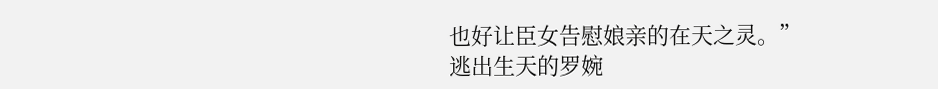也好让臣女告慰娘亲的在天之灵。”
逃出生天的罗婉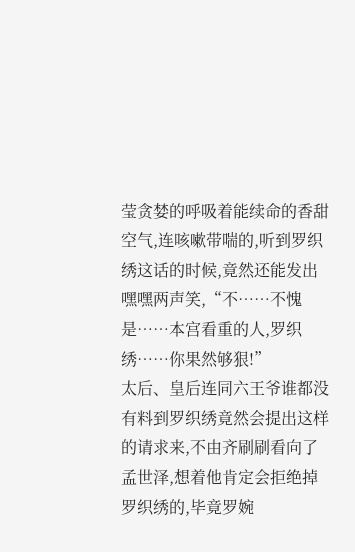莹贪婪的呼吸着能续命的香甜空气,连咳嗽带喘的,听到罗织绣这话的时候,竟然还能发出嘿嘿两声笑,“不……不愧是……本宫看重的人,罗织绣……你果然够狠!”
太后、皇后连同六王爷谁都没有料到罗织绣竟然会提出这样的请求来,不由齐刷刷看向了孟世泽,想着他肯定会拒绝掉罗织绣的,毕竟罗婉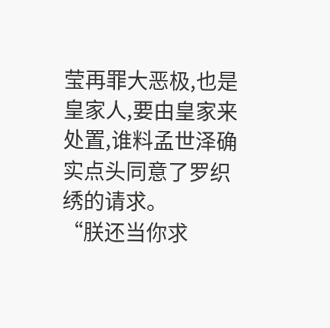莹再罪大恶极,也是皇家人,要由皇家来处置,谁料孟世泽确实点头同意了罗织绣的请求。
“朕还当你求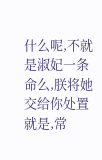什么呢,不就是淑妃一条命么,朕将她交给你处置就是,常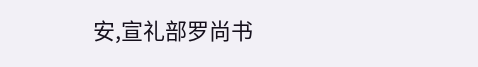安,宣礼部罗尚书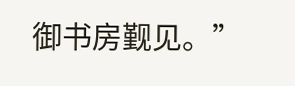御书房觐见。”